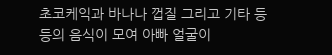초코케익과 바나나 껍질 그리고 기타 등등의 음식이 모여 아빠 얼굴이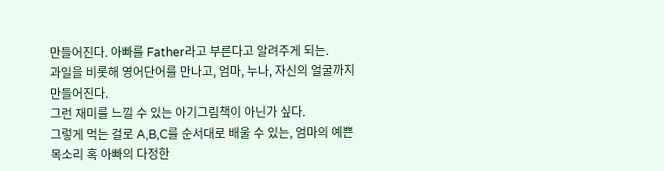만들어진다. 아빠를 Father라고 부른다고 알려주게 되는.
과일을 비롯해 영어단어를 만나고, 엄마, 누나, 자신의 얼굴까지 만들어진다.
그런 재미를 느낄 수 있는 아기그림책이 아닌가 싶다.
그렇게 먹는 걸로 A,B,C를 순서대로 배울 수 있는, 엄마의 예쁜 목소리 혹 아빠의 다정한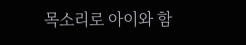목소리로 아이와 함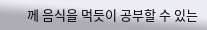께 음식을 먹듯이 공부할 수 있는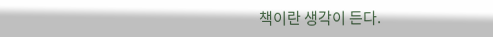책이란 생각이 든다.